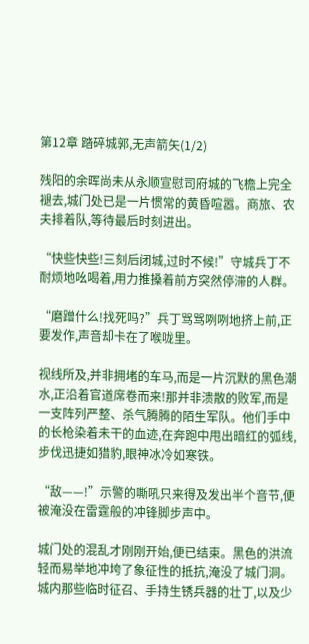第12章 踏碎城郭,无声箭矢(1/2)

残阳的余晖尚未从永顺宣慰司府城的飞檐上完全褪去,城门处已是一片惯常的黄昏喧嚣。商旅、农夫排着队,等待最后时刻进出。

“快些快些!三刻后闭城,过时不候!”守城兵丁不耐烦地吆喝着,用力推搡着前方突然停滞的人群。

“磨蹭什么!找死吗?”兵丁骂骂咧咧地挤上前,正要发作,声音却卡在了喉咙里。

视线所及,并非拥堵的车马,而是一片沉默的黑色潮水,正沿着官道席卷而来!那并非溃散的败军,而是一支阵列严整、杀气腾腾的陌生军队。他们手中的长枪染着未干的血迹,在奔跑中甩出暗红的弧线,步伐迅捷如猎豹,眼神冰冷如寒铁。

“敌——!”示警的嘶吼只来得及发出半个音节,便被淹没在雷霆般的冲锋脚步声中。

城门处的混乱才刚刚开始,便已结束。黑色的洪流轻而易举地冲垮了象征性的抵抗,淹没了城门洞。城内那些临时征召、手持生锈兵器的壮丁,以及少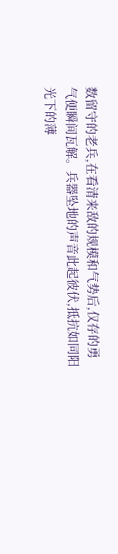数留守的老兵,在看清来敌的规模和气势后,仅存的勇气便瞬间瓦解。兵器坠地的声音此起彼伏,抵抗如同阳光下的薄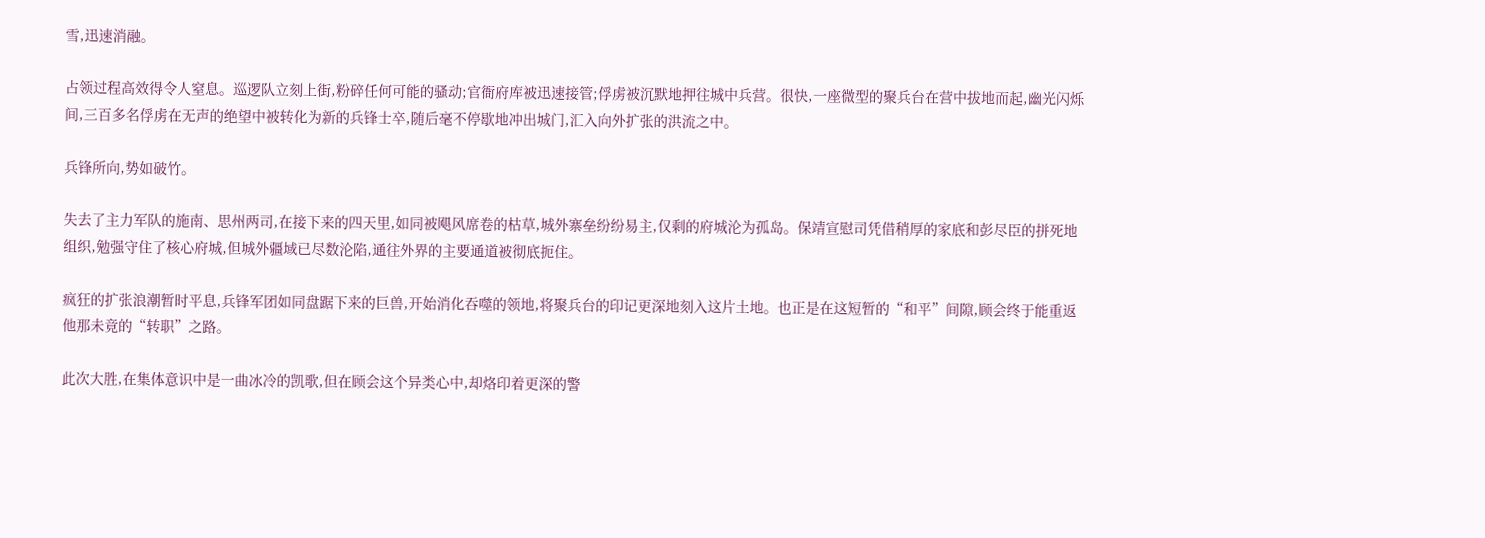雪,迅速消融。

占领过程高效得令人窒息。巡逻队立刻上街,粉碎任何可能的骚动;官衙府库被迅速接管;俘虏被沉默地押往城中兵营。很快,一座微型的聚兵台在营中拔地而起,幽光闪烁间,三百多名俘虏在无声的绝望中被转化为新的兵锋士卒,随后毫不停歇地冲出城门,汇入向外扩张的洪流之中。

兵锋所向,势如破竹。

失去了主力军队的施南、思州两司,在接下来的四天里,如同被飓风席卷的枯草,城外寨垒纷纷易主,仅剩的府城沦为孤岛。保靖宣慰司凭借稍厚的家底和彭尽臣的拼死地组织,勉强守住了核心府城,但城外疆域已尽数沦陷,通往外界的主要通道被彻底扼住。

疯狂的扩张浪潮暂时平息,兵锋军团如同盘踞下来的巨兽,开始消化吞噬的领地,将聚兵台的印记更深地刻入这片土地。也正是在这短暂的“和平”间隙,顾会终于能重返他那未竟的“转职”之路。

此次大胜,在集体意识中是一曲冰冷的凯歌,但在顾会这个异类心中,却烙印着更深的警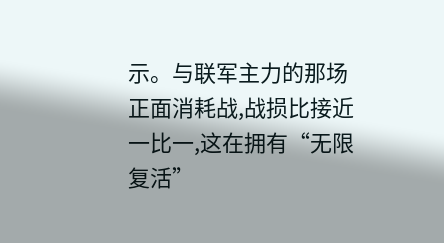示。与联军主力的那场正面消耗战,战损比接近一比一,这在拥有“无限复活”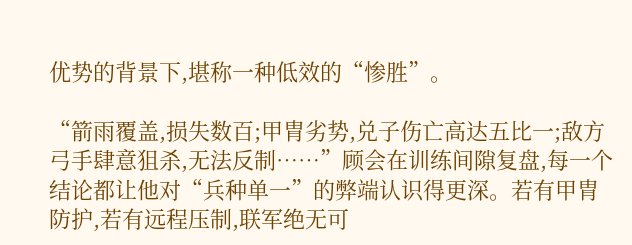优势的背景下,堪称一种低效的“惨胜”。

“箭雨覆盖,损失数百;甲胄劣势,兑子伤亡高达五比一;敌方弓手肆意狙杀,无法反制……”顾会在训练间隙复盘,每一个结论都让他对“兵种单一”的弊端认识得更深。若有甲胄防护,若有远程压制,联军绝无可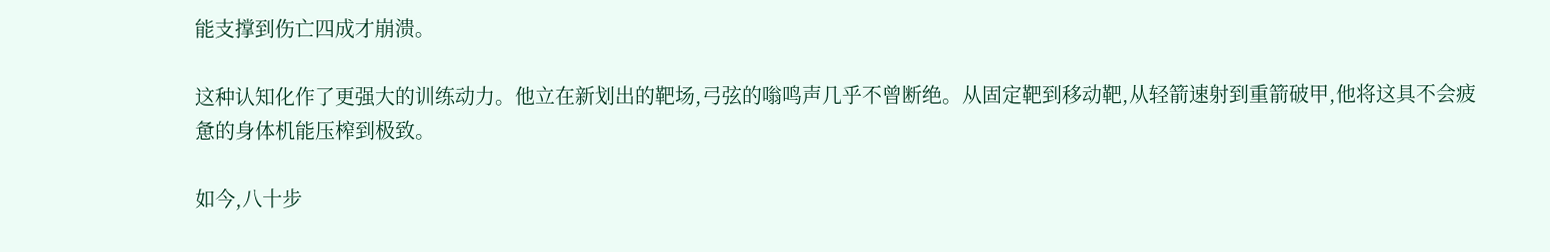能支撑到伤亡四成才崩溃。

这种认知化作了更强大的训练动力。他立在新划出的靶场,弓弦的嗡鸣声几乎不曾断绝。从固定靶到移动靶,从轻箭速射到重箭破甲,他将这具不会疲惫的身体机能压榨到极致。

如今,八十步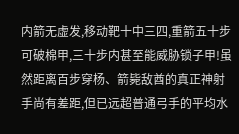内箭无虚发,移动靶十中三四,重箭五十步可破棉甲,三十步内甚至能威胁锁子甲!虽然距离百步穿杨、箭毙敌酋的真正神射手尚有差距,但已远超普通弓手的平均水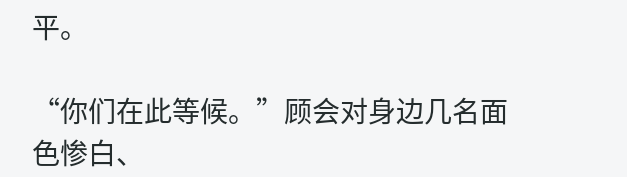平。

“你们在此等候。”顾会对身边几名面色惨白、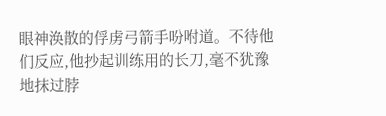眼神涣散的俘虏弓箭手吩咐道。不待他们反应,他抄起训练用的长刀,毫不犹豫地抹过脖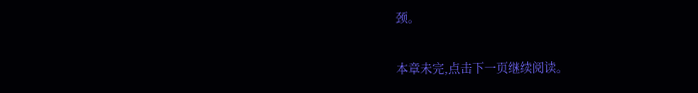颈。

本章未完,点击下一页继续阅读。